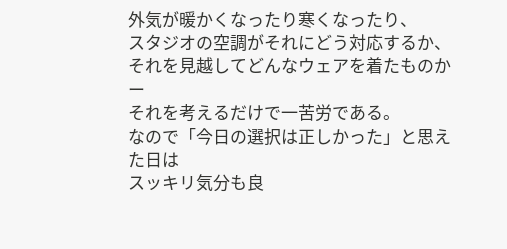外気が暖かくなったり寒くなったり、
スタジオの空調がそれにどう対応するか、
それを見越してどんなウェアを着たものかー
それを考えるだけで一苦労である。
なので「今日の選択は正しかった」と思えた日は
スッキリ気分も良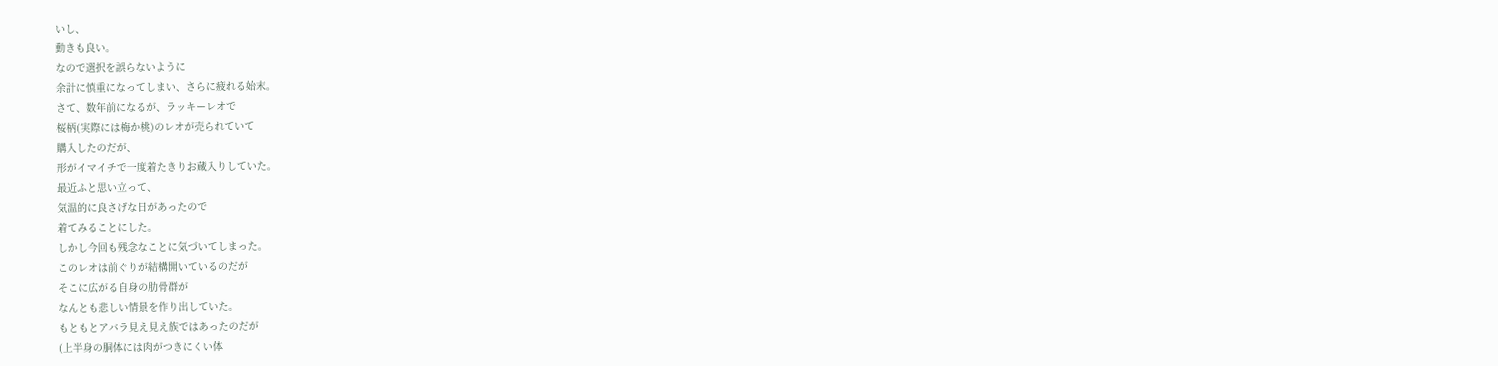いし、
動きも良い。
なので選択を誤らないように
余計に慎重になってしまい、さらに疲れる始末。
さて、数年前になるが、ラッキーレオで
桜柄(実際には梅か桃)のレオが売られていて
購入したのだが、
形がイマイチで一度着たきりお蔵入りしていた。
最近ふと思い立って、
気温的に良さげな日があったので
着てみることにした。
しかし今回も残念なことに気づいてしまった。
このレオは前ぐりが結構開いているのだが
そこに広がる自身の肋骨群が
なんとも悲しい情景を作り出していた。
もともとアバラ見え見え族ではあったのだが
(上半身の胴体には肉がつきにくい体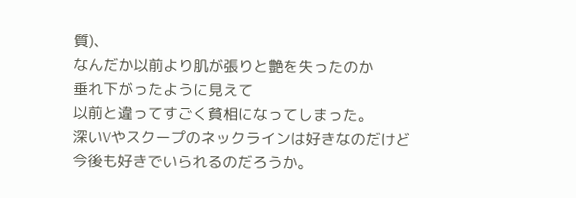質)、
なんだか以前より肌が張りと艶を失ったのか
垂れ下がったように見えて
以前と違ってすごく貧相になってしまった。
深いVやスクープのネックラインは好きなのだけど
今後も好きでいられるのだろうか。